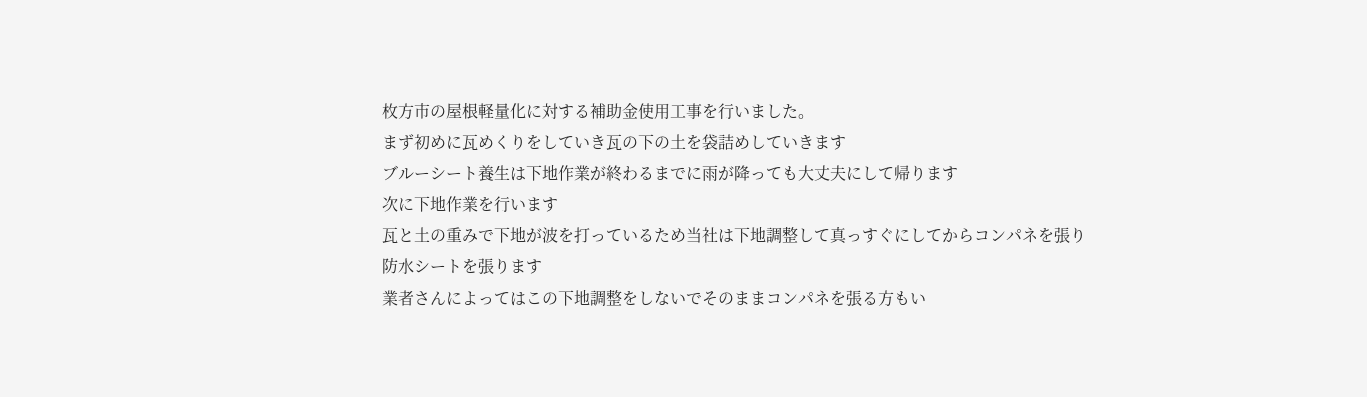枚方市の屋根軽量化に対する補助金使用工事を行いました。
まず初めに瓦めくりをしていき瓦の下の土を袋詰めしていきます
ブルーシート養生は下地作業が終わるまでに雨が降っても大丈夫にして帰ります
次に下地作業を行います
瓦と土の重みで下地が波を打っているため当社は下地調整して真っすぐにしてからコンパネを張り
防水シートを張ります
業者さんによってはこの下地調整をしないでそのままコンパネを張る方もい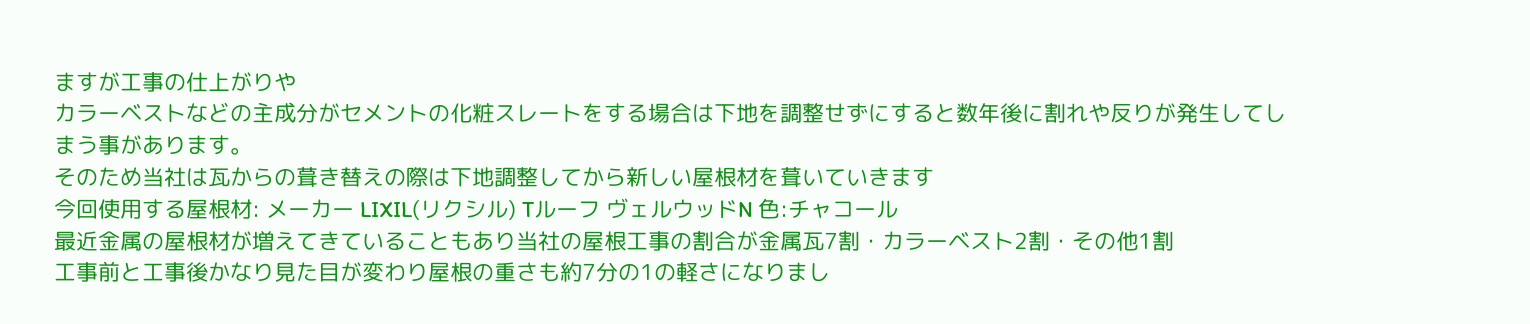ますが工事の仕上がりや
カラーベストなどの主成分がセメントの化粧スレートをする場合は下地を調整せずにすると数年後に割れや反りが発生してしまう事があります。
そのため当社は瓦からの葺き替えの際は下地調整してから新しい屋根材を葺いていきます
今回使用する屋根材: メーカー LIXIL(リクシル) Tルーフ ヴェルウッドN 色:チャコール
最近金属の屋根材が増えてきていることもあり当社の屋根工事の割合が金属瓦7割・カラーベスト2割・その他1割
工事前と工事後かなり見た目が変わり屋根の重さも約7分の1の軽さになりまし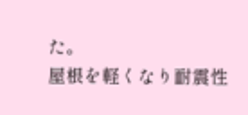た。
屋根を軽くなり耐震性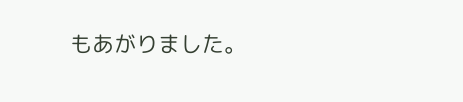もあがりました。